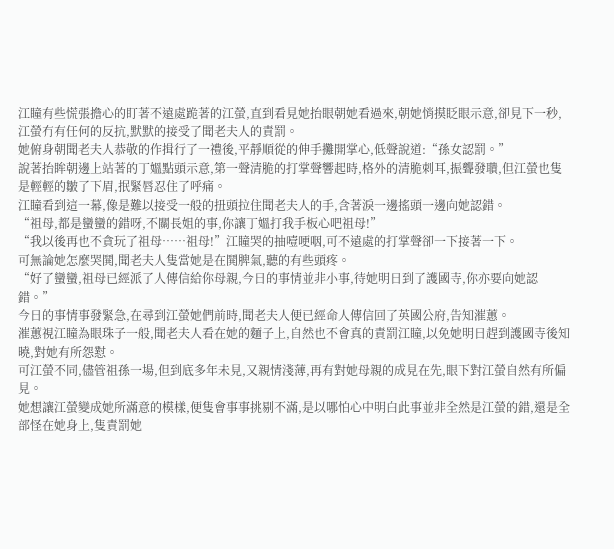江瞳有些慌張擔心的盯著不遠處跪著的江螢,直到看見她抬眼朝她看過來,朝她悄摸眨眼示意,卻見下一秒,江螢冇有任何的反抗,默默的接受了聞老夫人的責罰。
她俯身朝聞老夫人恭敬的作揖行了一禮後,平靜順從的伸手攤開掌心,低聲說道:“孫女認罰。”
說著抬眸朝邊上站著的丁媼點頭示意,第一聲清脆的打掌聲響起時,格外的清脆刺耳,振聾發聵,但江螢也隻是輕輕的皺了下眉,抿緊唇忍住了呼痛。
江瞳看到這一幕,像是難以接受一般的扭頭拉住聞老夫人的手,含著淚一邊搖頭一邊向她認錯。
“祖母,都是蠻蠻的錯呀,不關長姐的事,你讓丁媼打我手板心吧祖母!”
“我以後再也不貪玩了祖母……祖母!”江瞳哭的抽噎哽咽,可不遠處的打掌聲卻一下接著一下。
可無論她怎麼哭鬨,聞老夫人隻當她是在鬨脾氣,聽的有些頭疼。
“好了蠻蠻,祖母已經派了人傳信給你母親,今日的事情並非小事,待她明日到了護國寺,你亦要向她認錯。”
今日的事情事發緊急,在尋到江螢她們前時,聞老夫人便已經命人傳信回了英國公府,告知漼蕙。
漼蕙視江瞳為眼珠子一般,聞老夫人看在她的麵子上,自然也不會真的責罰江瞳,以免她明日趕到護國寺後知曉,對她有所怨懟。
可江螢不同,儘管祖孫一場,但到底多年未見,又親情淺薄,再有對她母親的成見在先,眼下對江螢自然有所偏見。
她想讓江螢變成她所滿意的模樣,便隻會事事挑剔不滿,是以哪怕心中明白此事並非全然是江螢的錯,還是全部怪在她身上,隻責罰她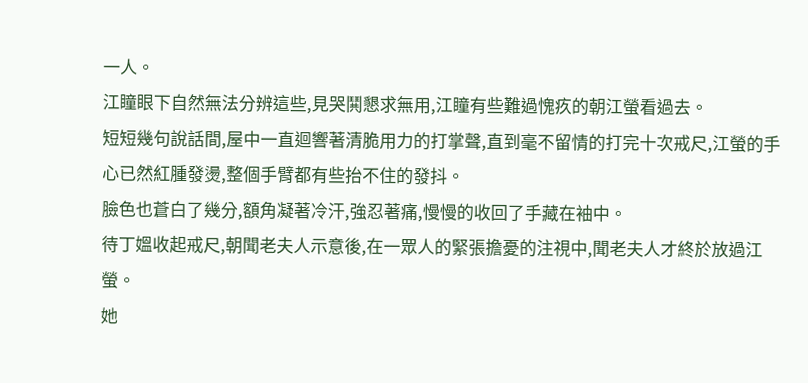一人。
江瞳眼下自然無法分辨這些,見哭鬨懇求無用,江瞳有些難過愧疚的朝江螢看過去。
短短幾句說話間,屋中一直迴響著清脆用力的打掌聲,直到毫不留情的打完十次戒尺,江螢的手心已然紅腫發燙,整個手臂都有些抬不住的發抖。
臉色也蒼白了幾分,額角凝著冷汗,強忍著痛,慢慢的收回了手藏在袖中。
待丁媼收起戒尺,朝聞老夫人示意後,在一眾人的緊張擔憂的注視中,聞老夫人才終於放過江螢。
她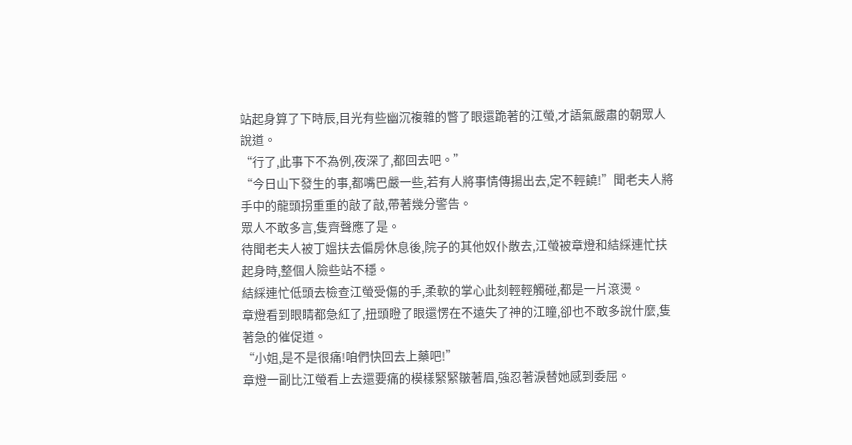站起身算了下時辰,目光有些幽沉複雜的瞥了眼還跪著的江螢,才語氣嚴肅的朝眾人說道。
“行了,此事下不為例,夜深了,都回去吧。”
“今日山下發生的事,都嘴巴嚴一些,若有人將事情傳揚出去,定不輕饒!”聞老夫人將手中的龍頭拐重重的敲了敲,帶著幾分警告。
眾人不敢多言,隻齊聲應了是。
待聞老夫人被丁媼扶去偏房休息後,院子的其他奴仆散去,江螢被章燈和結綵連忙扶起身時,整個人險些站不穩。
結綵連忙低頭去檢查江螢受傷的手,柔軟的掌心此刻輕輕觸碰,都是一片滾燙。
章燈看到眼睛都急紅了,扭頭瞪了眼還愣在不遠失了神的江瞳,卻也不敢多說什麼,隻著急的催促道。
“小姐,是不是很痛!咱們快回去上藥吧!”
章燈一副比江螢看上去還要痛的模樣緊緊皺著眉,強忍著淚替她感到委屈。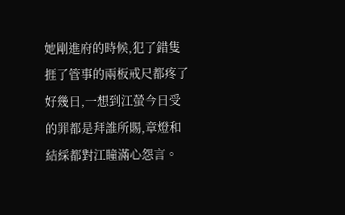她剛進府的時候,犯了錯隻捱了管事的兩板戒尺都疼了好幾日,一想到江螢今日受的罪都是拜誰所賜,章燈和結綵都對江瞳滿心怨言。